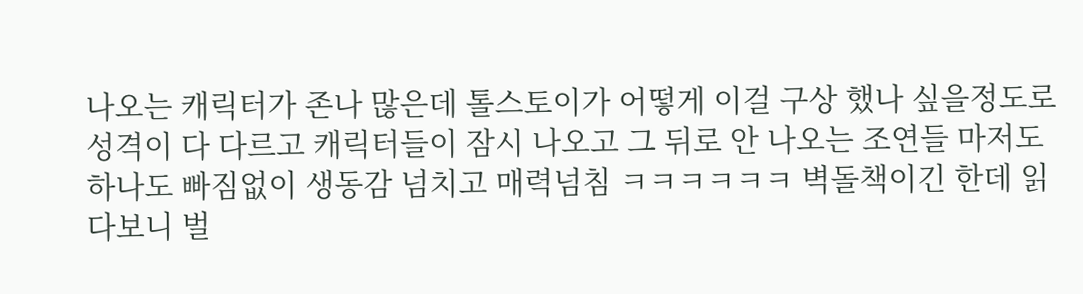나오는 캐릭터가 존나 많은데 톨스토이가 어떻게 이걸 구상 했나 싶을정도로 성격이 다 다르고 캐릭터들이 잠시 나오고 그 뒤로 안 나오는 조연들 마저도 하나도 빠짐없이 생동감 넘치고 매력넘침 ㅋㅋㅋㅋㅋㅋ 벽돌책이긴 한데 읽다보니 벌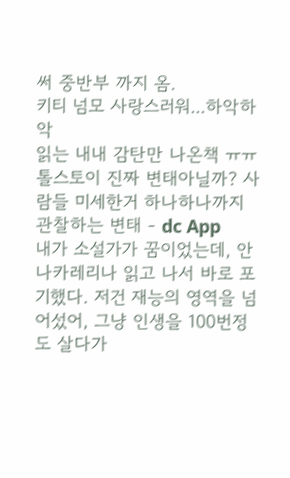써 중반부 까지 옴.
키티 넘모 사랑스러워...하악하악
읽는 내내 감탄만 나온책 ㅠㅠ
톨스토이 진짜 변태아닐까? 사람들 미세한거 하나하나까지 관찰하는 변태 - dc App
내가 소설가가 꿈이었는데, 안나카레리나 읽고 나서 바로 포기했다. 저건 재능의 영역을 넘어섰어, 그냥 인생을 100번정도 살다가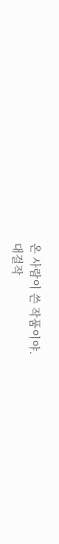온 사람이 쓴 작품이야.
대걸작